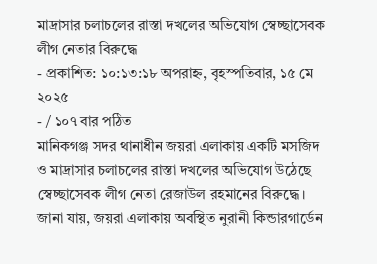মাদ্রাসার চলাচলের রাস্তা দখলের অভিযোগ স্বেচ্ছাসেবক লীগ নেতার বিরুদ্ধে
- প্রকাশিত: ১০:১৩:১৮ অপরাহ্ন, বৃহস্পতিবার, ১৫ মে ২০২৫
- / ১০৭ বার পঠিত
মানিকগঞ্জ সদর থানাধীন জয়রা এলাকায় একটি মসজিদ ও মাদ্রাসার চলাচলের রাস্তা দখলের অভিযোগ উঠেছে স্বেচ্ছাসেবক লীগ নেতা রেজাউল রহমানের বিরুদ্ধে।
জানা যায়, জয়রা এলাকায় অবস্থিত নুরানী কিন্ডারগার্ডেন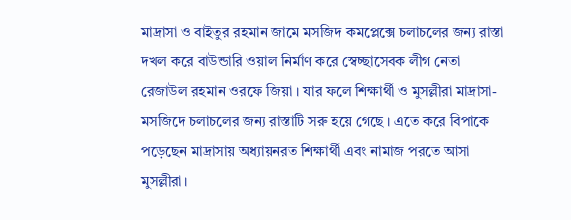মাদ্রাসা ও বাইতুর রহমান জামে মসজিদ কমপ্লেক্সে চলাচলের জন্য রাস্তা দখল করে বাউন্ডারি ওয়াল নির্মাণ করে স্বেচ্ছাসেবক লীগ নেতা রেজাউল রহমান ওরফে জিয়া । যার ফলে শিক্ষার্থী ও মুসল্লীরা মাদ্রাসা-মসজিদে চলাচলের জন্য রাস্তাটি সরু হয়ে গেছে । এতে করে বিপাকে পড়েছেন মাদ্রাসায় অধ্যায়নরত শিক্ষার্থী এবং নামাজ পরতে আসা মুসল্লীরা।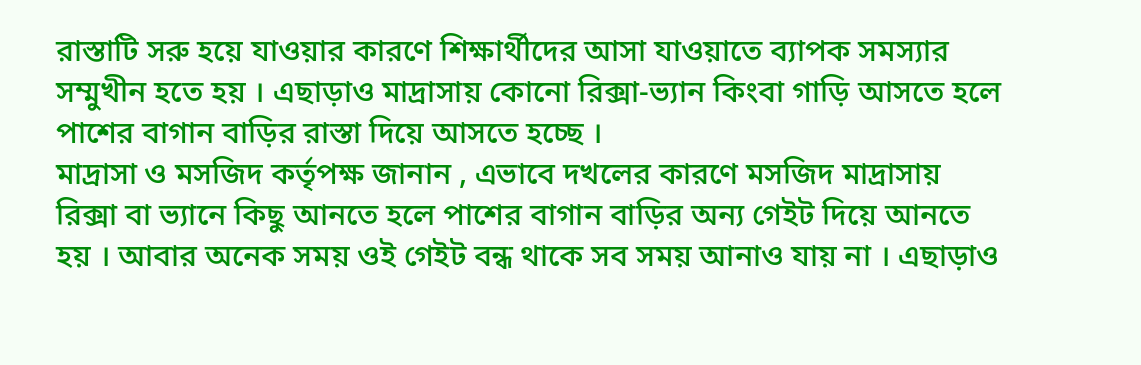রাস্তাটি সরু হয়ে যাওয়ার কারণে শিক্ষার্থীদের আসা যাওয়াতে ব্যাপক সমস্যার সম্মুখীন হতে হয় । এছাড়াও মাদ্রাসায় কোনো রিক্সা-ভ্যান কিংবা গাড়ি আসতে হলে পাশের বাগান বাড়ির রাস্তা দিয়ে আসতে হচ্ছে ।
মাদ্রাসা ও মসজিদ কর্তৃপক্ষ জানান , এভাবে দখলের কারণে মসজিদ মাদ্রাসায় রিক্সা বা ভ্যানে কিছু আনতে হলে পাশের বাগান বাড়ির অন্য গেইট দিয়ে আনতে হয় । আবার অনেক সময় ওই গেইট বন্ধ থাকে সব সময় আনাও যায় না । এছাড়াও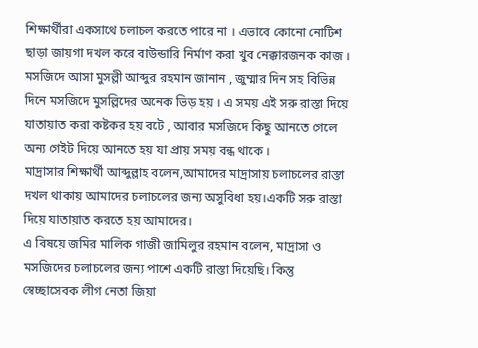শিক্ষার্থীরা একসাথে চলাচল করতে পারে না । এভাবে কোনো নোটিশ ছাড়া জায়গা দখল করে বাউন্ডারি নির্মাণ করা খুব নেক্কারজনক কাজ ।
মসজিদে আসা মুসল্লী আব্দুর রহমান জানান , জুম্মার দিন সহ বিভিন্ন দিনে মসজিদে মুসল্লিদের অনেক ভিড় হয় । এ সময় এই সরু রাস্তা দিয়ে যাতায়াত করা কষ্টকর হয় বটে , আবার মসজিদে কিছু আনতে গেলে অন্য গেইট দিয়ে আনতে হয় যা প্রায় সময় বন্ধ থাকে ।
মাদ্রাসার শিক্ষার্থী আব্দুল্লাহ বলেন,আমাদের মাদ্রাসায় চলাচলের রাস্তা দখল থাকায় আমাদের চলাচলের জন্য অসুবিধা হয়।একটি সরু রাস্তা দিয়ে যাতায়াত করতে হয় আমাদের।
এ বিষয়ে জমির মালিক গাজী জামিলুর রহমান বলেন, মাদ্রাসা ও মসজিদের চলাচলের জন্য পাশে একটি রাস্তা দিয়েছি। কিন্তু স্বেচ্ছাসেবক লীগ নেতা জিয়া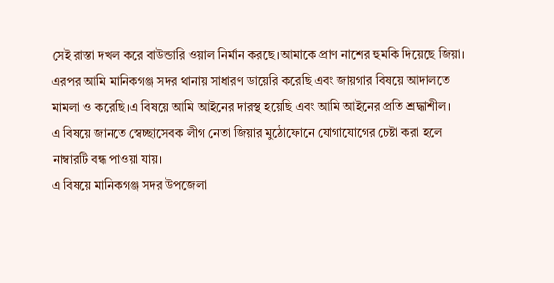সেই রাস্তা দখল করে বাউন্ডারি ওয়াল নির্মান করছে।আমাকে প্রাণ নাশের হুমকি দিয়েছে জিয়া। এরপর আমি মানিকগঞ্জ সদর থানায় সাধারণ ডায়েরি করেছি এবং জায়গার বিষয়ে আদালতে মামলা ও করেছি।এ বিষয়ে আমি আইনের দারস্থ হয়েছি এবং আমি আইনের প্রতি শ্রদ্ধাশীল।
এ বিষয়ে জানতে স্বেচ্ছাসেবক লীগ নেতা জিয়ার মুঠোফোনে যোগাযোগের চেষ্টা করা হলে নাম্বারটি বন্ধ পাওয়া যায়।
এ বিষয়ে মানিকগঞ্জ সদর উপজেলা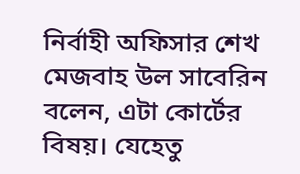নির্বাহী অফিসার শেখ মেজবাহ উল সাবেরিন বলেন, এটা কোর্টের বিষয়। যেহেতু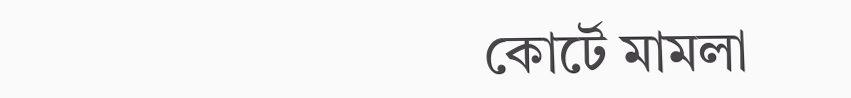কোর্টে মামলা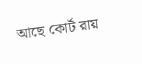আছে কোর্ট রায়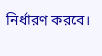নির্ধারণ করবে।